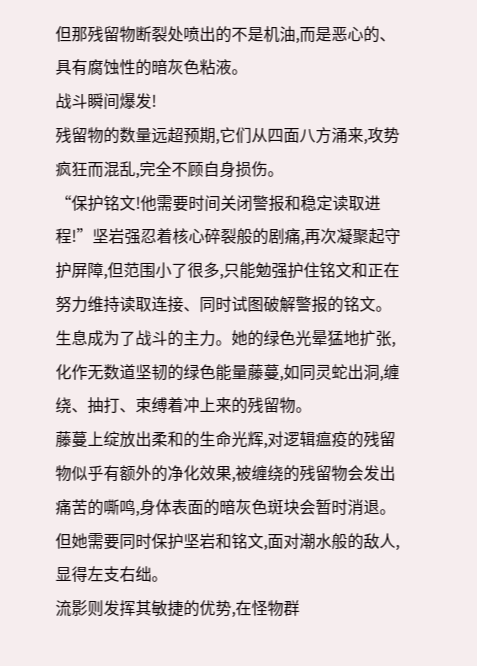但那残留物断裂处喷出的不是机油,而是恶心的、具有腐蚀性的暗灰色粘液。
战斗瞬间爆发!
残留物的数量远超预期,它们从四面八方涌来,攻势疯狂而混乱,完全不顾自身损伤。
“保护铭文!他需要时间关闭警报和稳定读取进程!”坚岩强忍着核心碎裂般的剧痛,再次凝聚起守护屏障,但范围小了很多,只能勉强护住铭文和正在努力维持读取连接、同时试图破解警报的铭文。
生息成为了战斗的主力。她的绿色光晕猛地扩张,化作无数道坚韧的绿色能量藤蔓,如同灵蛇出洞,缠绕、抽打、束缚着冲上来的残留物。
藤蔓上绽放出柔和的生命光辉,对逻辑瘟疫的残留物似乎有额外的净化效果,被缠绕的残留物会发出痛苦的嘶鸣,身体表面的暗灰色斑块会暂时消退。
但她需要同时保护坚岩和铭文,面对潮水般的敌人,显得左支右绌。
流影则发挥其敏捷的优势,在怪物群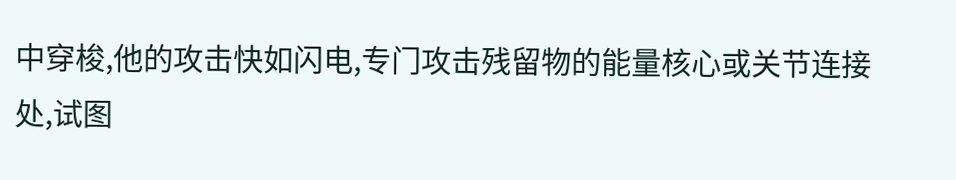中穿梭,他的攻击快如闪电,专门攻击残留物的能量核心或关节连接处,试图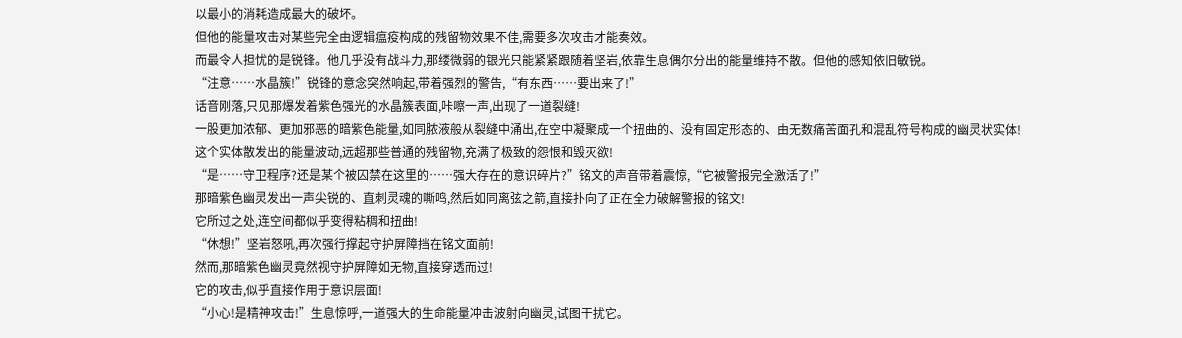以最小的消耗造成最大的破坏。
但他的能量攻击对某些完全由逻辑瘟疫构成的残留物效果不佳,需要多次攻击才能奏效。
而最令人担忧的是锐锋。他几乎没有战斗力,那缕微弱的银光只能紧紧跟随着坚岩,依靠生息偶尔分出的能量维持不散。但他的感知依旧敏锐。
“注意……水晶簇!”锐锋的意念突然响起,带着强烈的警告,“有东西……要出来了!”
话音刚落,只见那爆发着紫色强光的水晶簇表面,咔嚓一声,出现了一道裂缝!
一股更加浓郁、更加邪恶的暗紫色能量,如同脓液般从裂缝中涌出,在空中凝聚成一个扭曲的、没有固定形态的、由无数痛苦面孔和混乱符号构成的幽灵状实体!
这个实体散发出的能量波动,远超那些普通的残留物,充满了极致的怨恨和毁灭欲!
“是……守卫程序?还是某个被囚禁在这里的……强大存在的意识碎片?”铭文的声音带着震惊,“它被警报完全激活了!”
那暗紫色幽灵发出一声尖锐的、直刺灵魂的嘶鸣,然后如同离弦之箭,直接扑向了正在全力破解警报的铭文!
它所过之处,连空间都似乎变得粘稠和扭曲!
“休想!”坚岩怒吼,再次强行撑起守护屏障挡在铭文面前!
然而,那暗紫色幽灵竟然视守护屏障如无物,直接穿透而过!
它的攻击,似乎直接作用于意识层面!
“小心!是精神攻击!”生息惊呼,一道强大的生命能量冲击波射向幽灵,试图干扰它。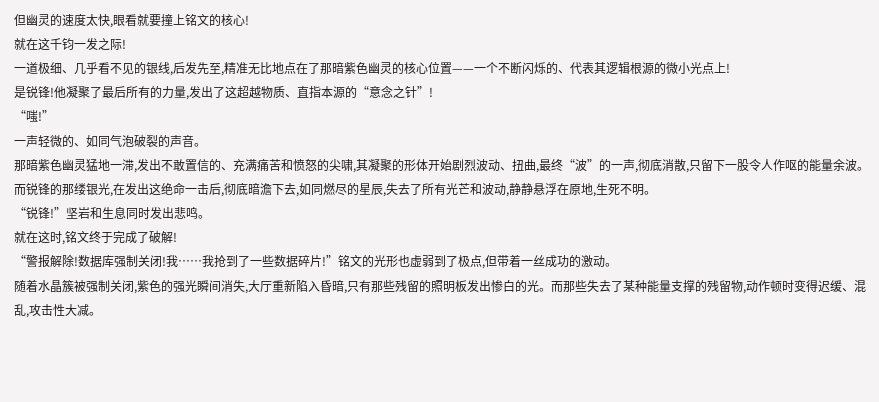但幽灵的速度太快,眼看就要撞上铭文的核心!
就在这千钧一发之际!
一道极细、几乎看不见的银线,后发先至,精准无比地点在了那暗紫色幽灵的核心位置——一个不断闪烁的、代表其逻辑根源的微小光点上!
是锐锋!他凝聚了最后所有的力量,发出了这超越物质、直指本源的“意念之针”!
“嗤!”
一声轻微的、如同气泡破裂的声音。
那暗紫色幽灵猛地一滞,发出不敢置信的、充满痛苦和愤怒的尖啸,其凝聚的形体开始剧烈波动、扭曲,最终“波”的一声,彻底消散,只留下一股令人作呕的能量余波。
而锐锋的那缕银光,在发出这绝命一击后,彻底暗澹下去,如同燃尽的星辰,失去了所有光芒和波动,静静悬浮在原地,生死不明。
“锐锋!”坚岩和生息同时发出悲鸣。
就在这时,铭文终于完成了破解!
“警报解除!数据库强制关闭!我……我抢到了一些数据碎片!”铭文的光形也虚弱到了极点,但带着一丝成功的激动。
随着水晶簇被强制关闭,紫色的强光瞬间消失,大厅重新陷入昏暗,只有那些残留的照明板发出惨白的光。而那些失去了某种能量支撑的残留物,动作顿时变得迟缓、混乱,攻击性大减。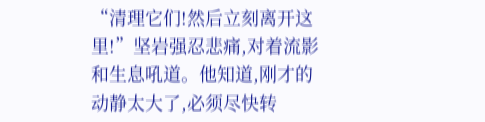“清理它们!然后立刻离开这里!”坚岩强忍悲痛,对着流影和生息吼道。他知道,刚才的动静太大了,必须尽快转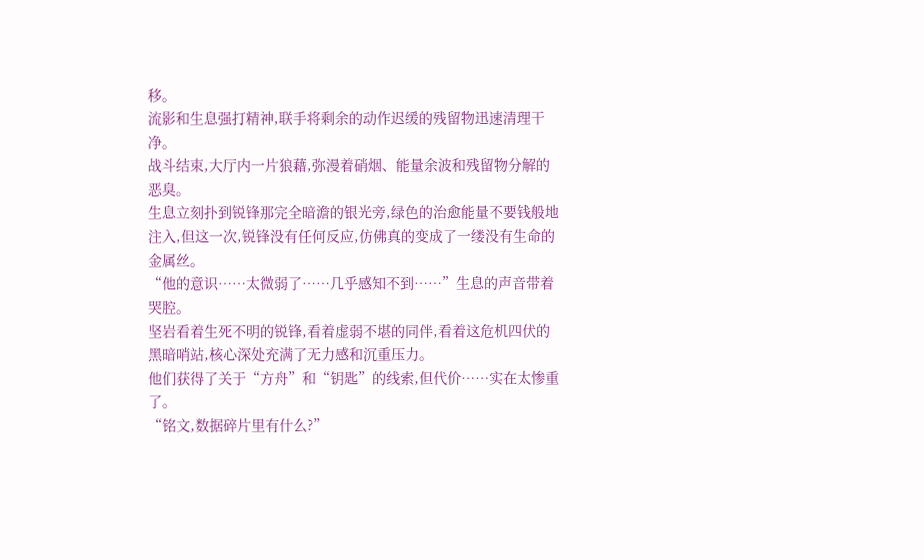移。
流影和生息强打精神,联手将剩余的动作迟缓的残留物迅速清理干净。
战斗结束,大厅内一片狼藉,弥漫着硝烟、能量余波和残留物分解的恶臭。
生息立刻扑到锐锋那完全暗澹的银光旁,绿色的治愈能量不要钱般地注入,但这一次,锐锋没有任何反应,仿佛真的变成了一缕没有生命的金属丝。
“他的意识……太微弱了……几乎感知不到……”生息的声音带着哭腔。
坚岩看着生死不明的锐锋,看着虚弱不堪的同伴,看着这危机四伏的黑暗哨站,核心深处充满了无力感和沉重压力。
他们获得了关于“方舟”和“钥匙”的线索,但代价……实在太惨重了。
“铭文,数据碎片里有什么?”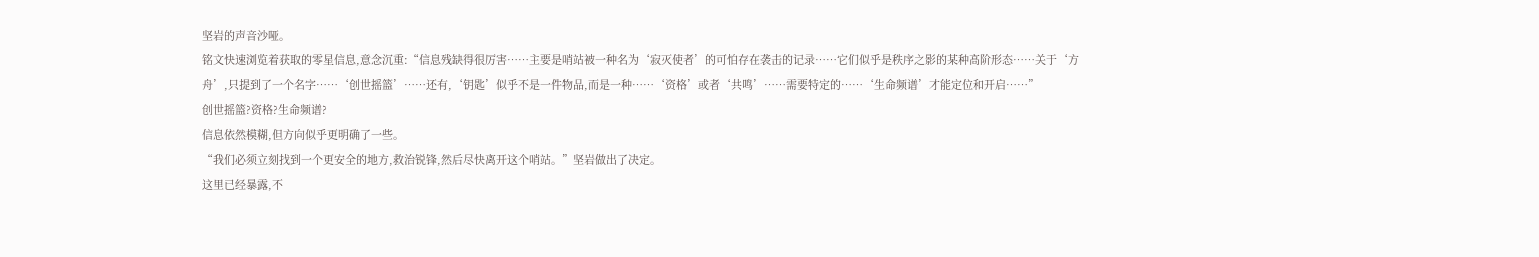坚岩的声音沙哑。
铭文快速浏览着获取的零星信息,意念沉重:“信息残缺得很厉害……主要是哨站被一种名为‘寂灭使者’的可怕存在袭击的记录……它们似乎是秩序之影的某种高阶形态……关于‘方舟’,只提到了一个名字……‘创世摇篮’……还有,‘钥匙’似乎不是一件物品,而是一种……‘资格’或者‘共鸣’……需要特定的……‘生命频谱’才能定位和开启……”
创世摇篮?资格?生命频谱?
信息依然模糊,但方向似乎更明确了一些。
“我们必须立刻找到一个更安全的地方,救治锐锋,然后尽快离开这个哨站。”坚岩做出了决定。
这里已经暴露,不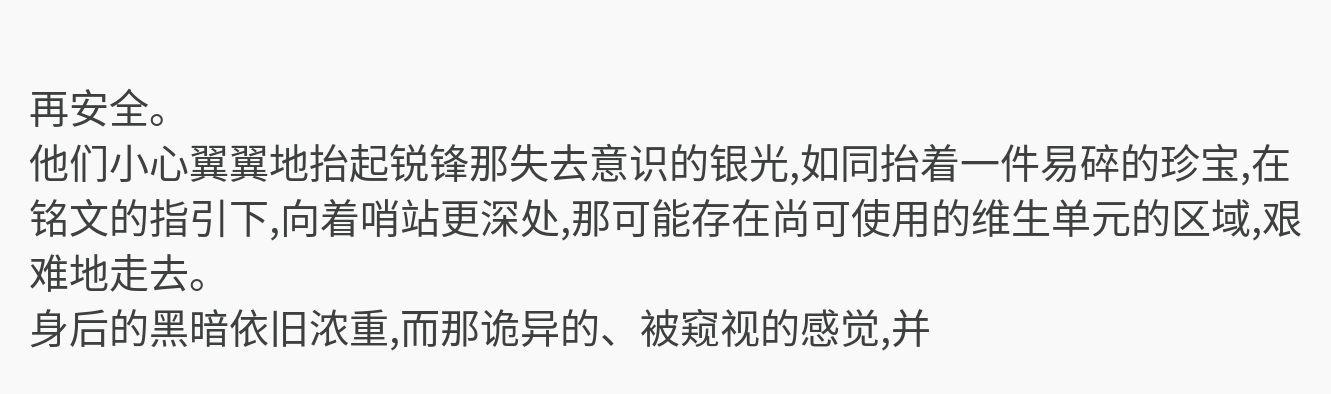再安全。
他们小心翼翼地抬起锐锋那失去意识的银光,如同抬着一件易碎的珍宝,在铭文的指引下,向着哨站更深处,那可能存在尚可使用的维生单元的区域,艰难地走去。
身后的黑暗依旧浓重,而那诡异的、被窥视的感觉,并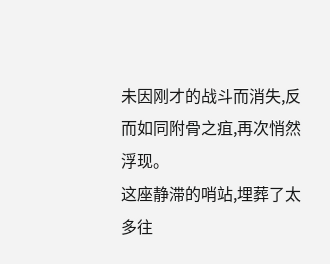未因刚才的战斗而消失,反而如同附骨之疽,再次悄然浮现。
这座静滞的哨站,埋葬了太多往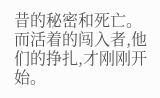昔的秘密和死亡。
而活着的闯入者,他们的挣扎,才刚刚开始。